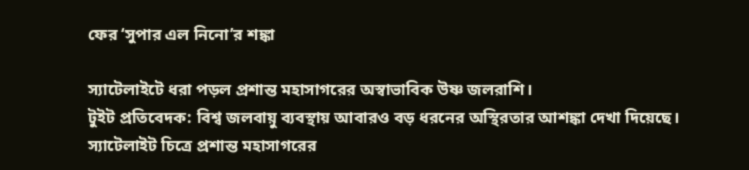ফের ‘সুপার এল নিনো’র শঙ্কা

স্যাটেলাইটে ধরা পড়ল প্রশান্ত মহাসাগরের অস্বাভাবিক উষ্ণ জলরাশি।
টুইট প্রতিবেদক: বিশ্ব জলবায়ু ব্যবস্থায় আবারও বড় ধরনের অস্থিরতার আশঙ্কা দেখা দিয়েছে। স্যাটেলাইট চিত্রে প্রশান্ত মহাসাগরের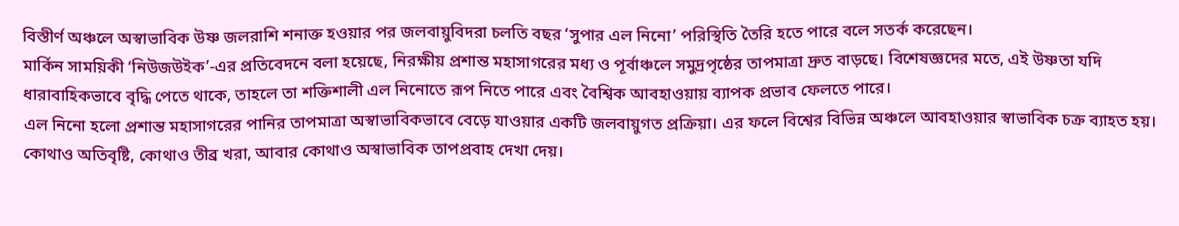বিস্তীর্ণ অঞ্চলে অস্বাভাবিক উষ্ণ জলরাশি শনাক্ত হওয়ার পর জলবায়ুবিদরা চলতি বছর ‘সুপার এল নিনো’ পরিস্থিতি তৈরি হতে পারে বলে সতর্ক করেছেন।
মার্কিন সাময়িকী ‘নিউজউইক’-এর প্রতিবেদনে বলা হয়েছে, নিরক্ষীয় প্রশান্ত মহাসাগরের মধ্য ও পূর্বাঞ্চলে সমুদ্রপৃষ্ঠের তাপমাত্রা দ্রুত বাড়ছে। বিশেষজ্ঞদের মতে, এই উষ্ণতা যদি ধারাবাহিকভাবে বৃদ্ধি পেতে থাকে, তাহলে তা শক্তিশালী এল নিনোতে রূপ নিতে পারে এবং বৈশ্বিক আবহাওয়ায় ব্যাপক প্রভাব ফেলতে পারে।
এল নিনো হলো প্রশান্ত মহাসাগরের পানির তাপমাত্রা অস্বাভাবিকভাবে বেড়ে যাওয়ার একটি জলবায়ুগত প্রক্রিয়া। এর ফলে বিশ্বের বিভিন্ন অঞ্চলে আবহাওয়ার স্বাভাবিক চক্র ব্যাহত হয়। কোথাও অতিবৃষ্টি, কোথাও তীব্র খরা, আবার কোথাও অস্বাভাবিক তাপপ্রবাহ দেখা দেয়।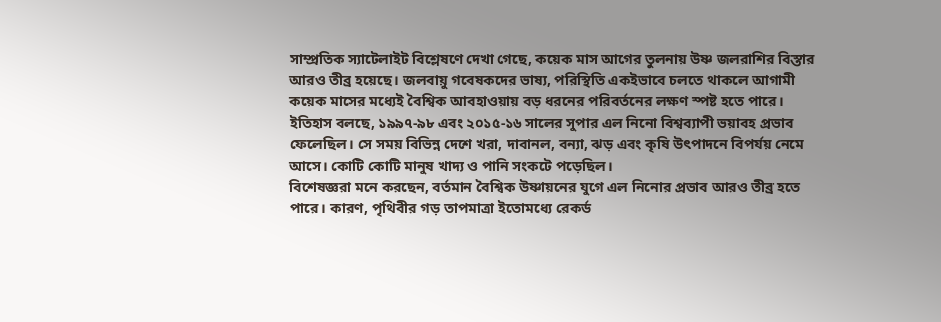সাম্প্রতিক স্যাটেলাইট বিশ্লেষণে দেখা গেছে, কয়েক মাস আগের তুলনায় উষ্ণ জলরাশির বিস্তার আরও তীব্র হয়েছে। জলবায়ু গবেষকদের ভাষ্য, পরিস্থিতি একইভাবে চলতে থাকলে আগামী কয়েক মাসের মধ্যেই বৈশ্বিক আবহাওয়ায় বড় ধরনের পরিবর্তনের লক্ষণ স্পষ্ট হতে পারে।
ইতিহাস বলছে, ১৯৯৭-৯৮ এবং ২০১৫-১৬ সালের সুপার এল নিনো বিশ্বব্যাপী ভয়াবহ প্রভাব ফেলেছিল। সে সময় বিভিন্ন দেশে খরা, দাবানল, বন্যা, ঝড় এবং কৃষি উৎপাদনে বিপর্যয় নেমে আসে। কোটি কোটি মানুষ খাদ্য ও পানি সংকটে পড়েছিল।
বিশেষজ্ঞরা মনে করছেন, বর্তমান বৈশ্বিক উষ্ণায়নের যুগে এল নিনোর প্রভাব আরও তীব্র হতে পারে। কারণ, পৃথিবীর গড় তাপমাত্রা ইতোমধ্যে রেকর্ড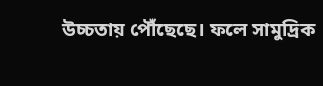উচ্চতায় পৌঁছেছে। ফলে সামুদ্রিক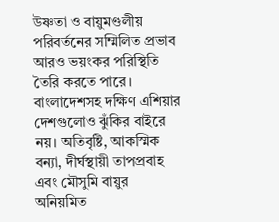উষ্ণতা ও বায়ুমণ্ডলীয় পরিবর্তনের সম্মিলিত প্রভাব আরও ভয়ংকর পরিস্থিতি তৈরি করতে পারে।
বাংলাদেশসহ দক্ষিণ এশিয়ার দেশগুলোও ঝুঁকির বাইরে নয়। অতিবৃষ্টি, আকস্মিক বন্যা, দীর্ঘস্থায়ী তাপপ্রবাহ এবং মৌসুমি বায়ুর অনিয়মিত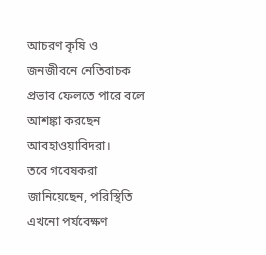আচরণ কৃষি ও জনজীবনে নেতিবাচক প্রভাব ফেলতে পারে বলে আশঙ্কা করছেন আবহাওয়াবিদরা।
তবে গবেষকরা জানিয়েছেন, পরিস্থিতি এখনো পর্যবেক্ষণ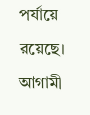পর্যায়ে রয়েছে। আগামী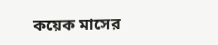কয়েক মাসের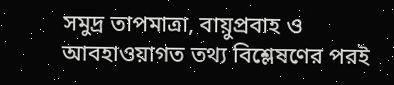সমুদ্র তাপমাত্রা, বায়ুপ্রবাহ ও আবহাওয়াগত তথ্য বিশ্লেষণের পরই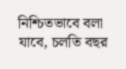নিশ্চিতভাবে বলা যাবে, চলতি বছর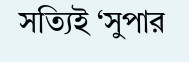সত্যিই ‘সুপার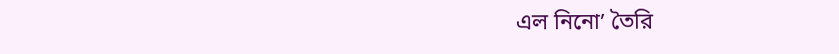এল নিনো’ তৈরি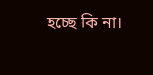হচ্ছে কি না।